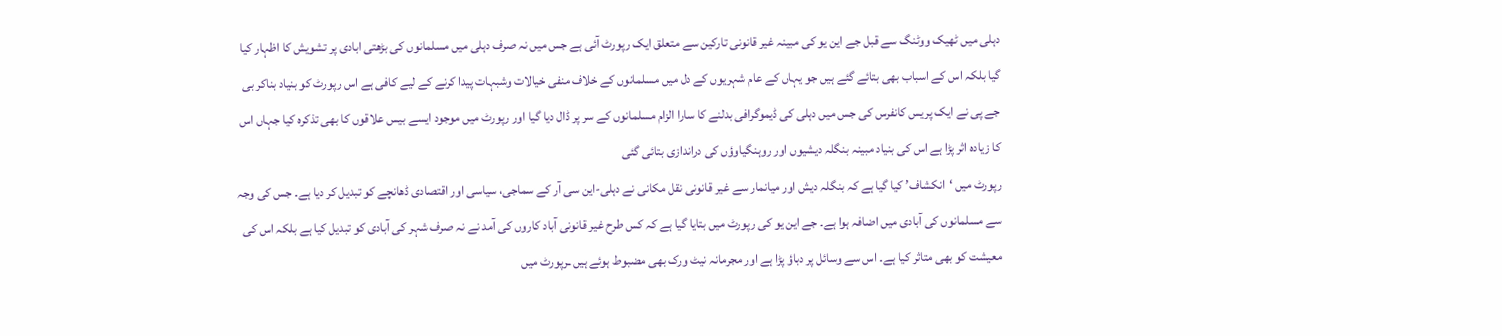دہلی میں ٹھیک ووٹنگ سے قبل جے این یو کی مبینہ غیر قانونی تارکین سے متعلق ایک رپورٹ آئی ہے جس میں نہ صرف دہلی میں مسلمانوں کی بڑھتی ابادی پر تشویش کا اظہار کیا گیا بلکہ اس کے اسباب بھی بتائے گئے ہیں جو یہاں کے عام شہریوں کے دل میں مسلمانوں کے خلاف منفی خیالات وشبہات پیدا کرنے کے لیے کافی ہے اس رپورٹ کو بنیاد بناکر بی جے پی نے ایک پریس کانفرس کی جس میں دہلی کی ڈیموگرافی بدلنے کا سارا الزام مسلمانوں کے سر پر ڈال دیا گیا اور رپورٹ میں موجود ایسے بیس علاقوں کا بھی تذکرہ کیا جہاں اس کا زیادہ اثر پڑا ہے اس کی بنیاد مبینہ بنگلہ دیشیوں اور روہنگیاوؤں کی دراندازی بتائی گئی
رپورٹ میں ‘انکشاف’ کیا گیا ہے کہ بنگلہ دیش اور میانمار سے غیر قانونی نقل مکانی نے دہلی-این سی آر کے سماجی، سیاسی اور اقتصادی ڈھانچے کو تبدیل کر دیا ہے۔ جس کی وجہ سے مسلمانوں کی آبادی میں اضافہ ہوا ہے۔ جے این یو کی رپورٹ میں بتایا گیا ہے کہ کس طرح غیر قانونی آباد کاروں کی آمد نے نہ صرف شہر کی آبادی کو تبدیل کیا ہے بلکہ اس کی معیشت کو بھی متاثر کیا ہے۔ اس سے وسائل پر دباؤ پڑا ہے اور مجرمانہ نیٹ ورک بھی مضبوط ہوئے ہیں ـرپورٹ میں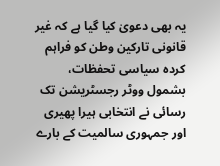یہ بھی دعویٰ کیا گیا ہے کہ غیر قانونی تارکین وطن کو فراہم کردہ سیاسی تحفظات، بشمول ووٹر رجسٹریشن تک رسائی نے انتخابی ہیرا پھیری اور جمہوری سالمیت کے بارے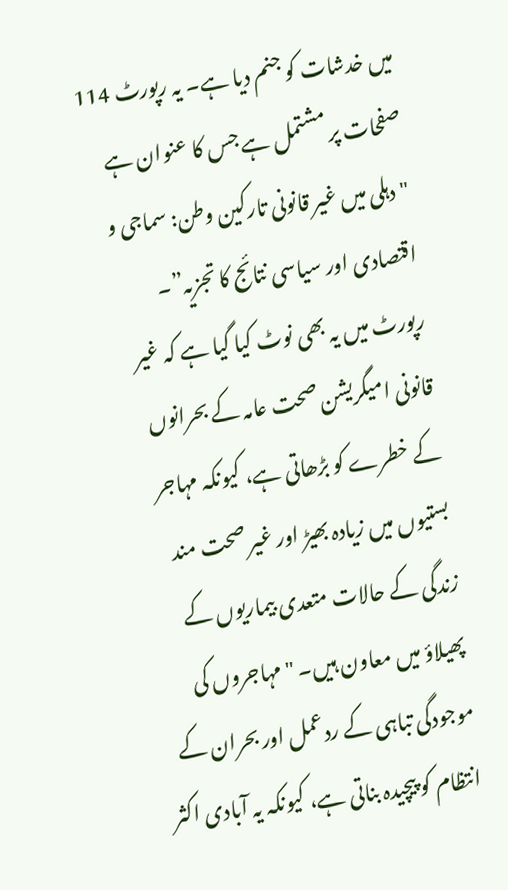میں خدشات کو جنم دیا ہے۔ یہ رپورٹ 114 صفحات پر مشتمل ہے جس کا عنوان ہے "دہلی میں غیر قانونی تارکین وطن: سماجی و اقتصادی اور سیاسی نتائج کا تجزیہ”۔
رپورٹ میں یہ بھی نوٹ کیا گیا ہے کہ غیر قانونی امیگریشن صحت عامہ کے بحرانوں کے خطرے کو بڑھاتی ہے، کیونکہ مہاجر بستیوں میں زیادہ بھیڑ اور غیر صحت مند زندگی کے حالات متعدی بیماریوں کے پھیلاؤ میں معاون ہیں۔ "مہاجروں کی موجودگی تباہی کے ردعمل اور بحران کے انتظام کو پیچیدہ بناتی ہے، کیونکہ یہ آبادی اکثر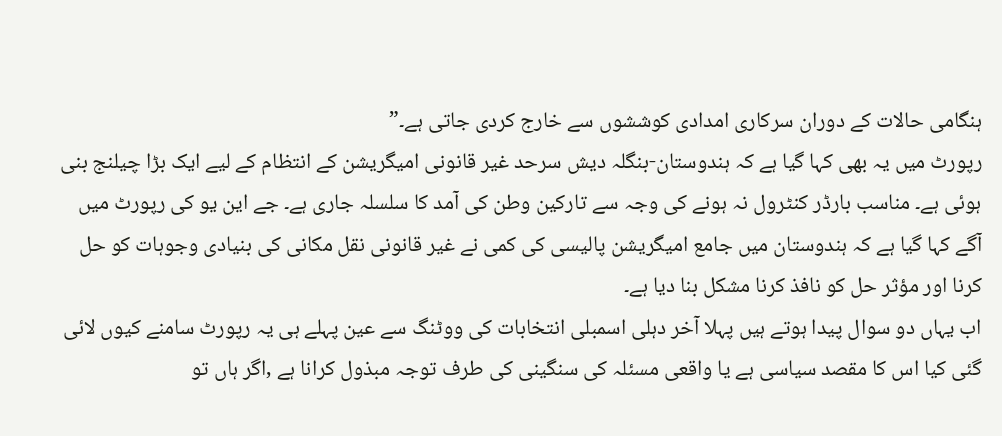ہنگامی حالات کے دوران سرکاری امدادی کوششوں سے خارج کردی جاتی ہے۔”
رپورٹ میں یہ بھی کہا گیا ہے کہ ہندوستان-بنگلہ دیش سرحد غیر قانونی امیگریشن کے انتظام کے لیے ایک بڑا چیلنج بنی ہوئی ہے۔ مناسب بارڈر کنٹرول نہ ہونے کی وجہ سے تارکین وطن کی آمد کا سلسلہ جاری ہے۔ جے این یو کی رپورٹ میں آگے کہا گیا ہے کہ ہندوستان میں جامع امیگریشن پالیسی کی کمی نے غیر قانونی نقل مکانی کی بنیادی وجوہات کو حل کرنا اور مؤثر حل کو نافذ کرنا مشکل بنا دیا ہے۔
اب یہاں دو سوال پیدا ہوتے ہیں پہلا آخر دہلی اسمبلی انتخابات کی ووٹنگ سے عین پہلے ہی یہ رپورٹ سامنے کیوں لائی گئی کیا اس کا مقصد سیاسی ہے یا واقعی مسئلہ کی سنگینی کی طرف توجہ مبذول کرانا ہے ,اگر ہاں تو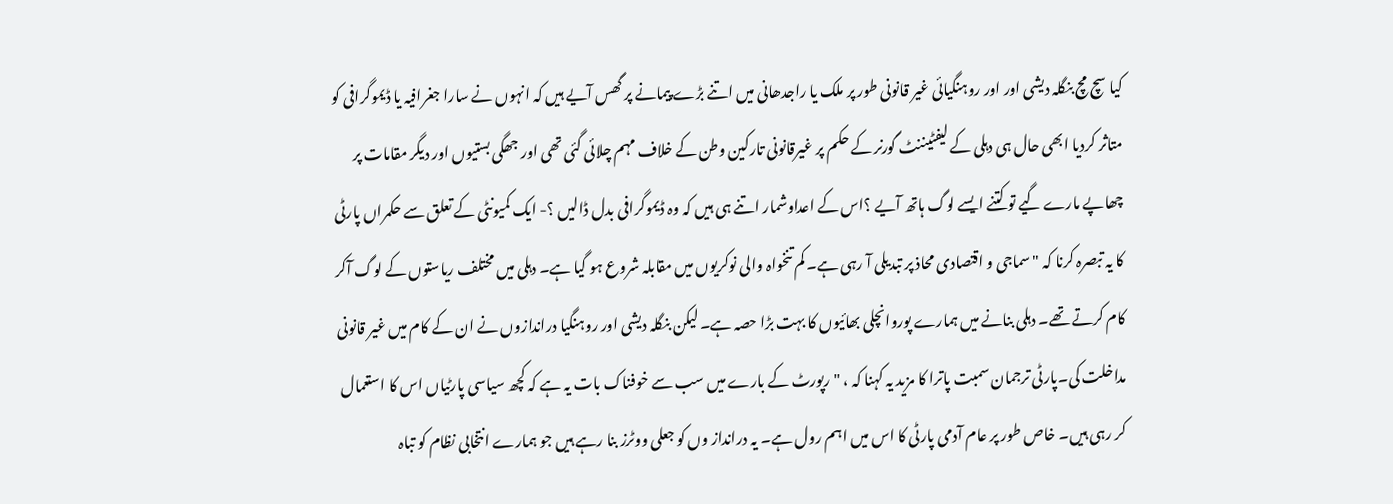کیا سچ مچ بنگلہ دیشی اور اور روہنگیائی غیر قانونی طور پر ملک یا راجدھانی میں اتنے بڑے پیمانے پر گھس آیے ہیں کہ انہوں نے سارا جغرافیہ یا ڈیموگرافی کو متاثر کردیا ابھی حال ہی دہلی کے لیفٹیننٹ گورنر کے حکم پر غیرقانونی تارکین وطن کے خلاف مہم چلائی گئی تھی اور جھگی بستیوں اور دیگر مقامات پر چھاپے مارے گیے تو کتنے ایسے لوگ ہاتھ آیے ؟اس کے اعداوشمار اتنے ہی ہیں کہ وہ ڈیموگرافی بدل ڈالیں ؟- ایک کمیونٹی کے تعلق سے حکمراں پارٹی کا یہ تبصرہ کرنا کہ "سماجی و اقتصادی محاذ پر تبدیلی آ رہی ہے۔ کم تنخواہ والی نوکریوں میں مقابلہ شروع ہو گیا ہے۔ دہلی میں مختلف ریاستوں کے لوگ آکر کام کرتے تھے۔ دہلی بنانے میں ہمارے پوروانچلی بھائیوں کا بہت بڑا حصہ ہے۔ لیکن بنگلہ دیشی اور روہنگیا دراندازوں نے ان کے کام میں غیر قانونی مداخلت کی۔پارٹی ترجمان سمبت پاترا کا مزید یہ کہنا کہ ، "رپورٹ کے بارے میں سب سے خوفناک بات یہ ہے کہ کچھ سیاسی پارٹیاں اس کا استعمال کر رہی ہیں۔ خاص طور پر عام آدمی پارٹی کا اس میں اہم رول ہے۔ یہ درانداز وں کو جعلی ووٹرز بنا رہے ہیں جو ہمارے انتخابی نظام کو تباہ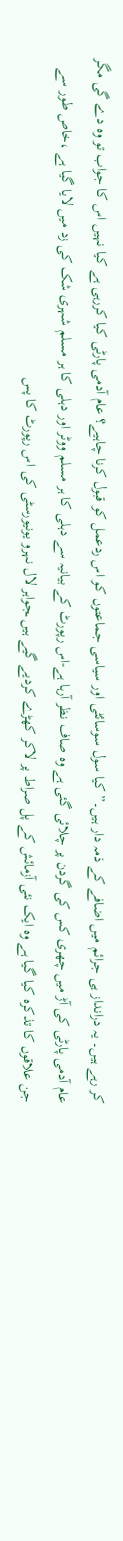کر رہے ہیں۔ یہ درانداز ہی جرائم میں اضافے کے ذمہ دار ہیں۔” کیا سول سوسائٹی اور سیاسی جماعتوں کو اس ردعمل کو قبول کرنا چاہیے؟ عام آدمی پارٹی کیا کررہی ہے کیا نہیں اس کا جواب تو وہ دے گی مگر عام آدمی پارٹی کی آڑ میں چھری کس کی گردن پر چلائی گئی ہے وہ صاف نظر آرہا ہے-اس رپورٹ کے بیانیہ سے دہلی کا ہر مسلم ووٹر اور دہلی کا ہر مسلم شہری شک کی زد میں لایا گیا ہے ،خاص طور سے جن علاقوں کا تذکرہ کیا گیا ہے وہ ایک نئی آزمائش کے پل صراط پر لاکر کھڑے کردیے گیے ہیں ـجواہر لال نہرو یونیورسٹی کی اس رپورٹ کا پس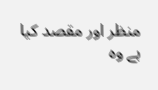منظر اور مقصد کیا ہے وہ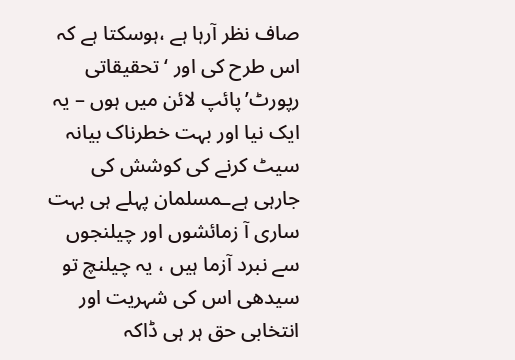صاف نظر آرہا ہے ،ہوسکتا ہے کہ اس طرح کی اور ‘تحقیقاتی رپورٹ’پائپ لائن میں ہوں – یہ ایک نیا اور بہت خطرناک بیانہ سیٹ کرنے کی کوشش کی جارہی ہےـمسلمان پہلے ہی بہت ساری آ زمائشوں اور چیلنجوں سے نبرد آزما ہیں ، یہ چیلنچ تو سیدھی اس کی شہریت اور انتخابی حق ہر ہی ڈاکہ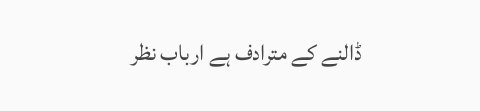ڈالنے کے مترادف ہے ارباب نظر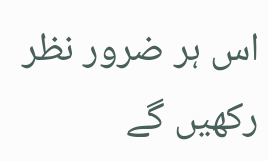اس ہر ضرور نظر رکھیں گے